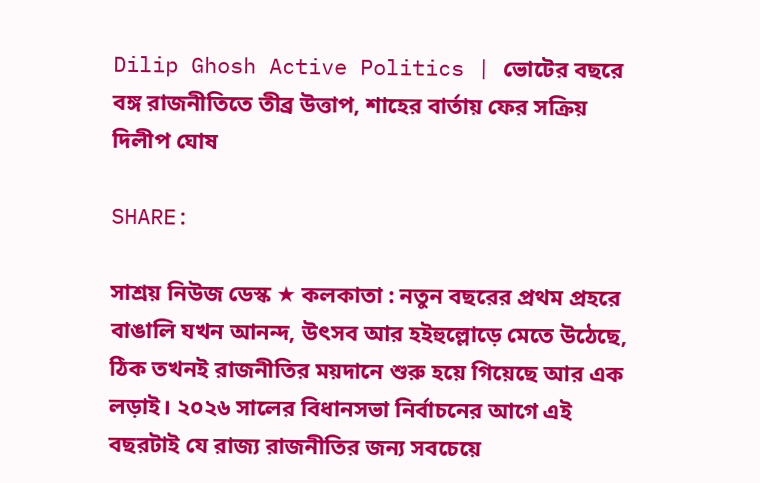Dilip Ghosh Active Politics | ভোটের বছরে বঙ্গ রাজনীতিতে তীব্র উত্তাপ, শাহের বার্তায় ফের সক্রিয় দিলীপ ঘোষ

SHARE:

সাশ্রয় নিউজ ডেস্ক ★ কলকাতা : নতুন বছরের প্রথম প্রহরে বাঙালি যখন আনন্দ, উৎসব আর হইহুল্লোড়ে মেতে উঠেছে, ঠিক তখনই রাজনীতির ময়দানে শুরু হয়ে গিয়েছে আর এক লড়াই। ২০২৬ সালের বিধানসভা নির্বাচনের আগে এই বছরটাই যে রাজ্য রাজনীতির জন্য সবচেয়ে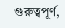গুরুত্বপূর্ণ,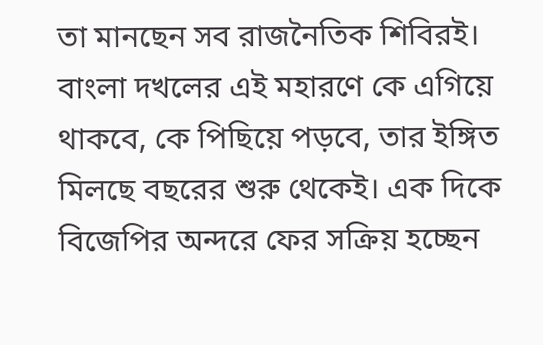তা মানছেন সব রাজনৈতিক শিবিরই। বাংলা দখলের এই মহারণে কে এগিয়ে থাকবে, কে পিছিয়ে পড়বে, তার ইঙ্গিত মিলছে বছরের শুরু থেকেই। এক দিকে বিজেপির অন্দরে ফের সক্রিয় হচ্ছেন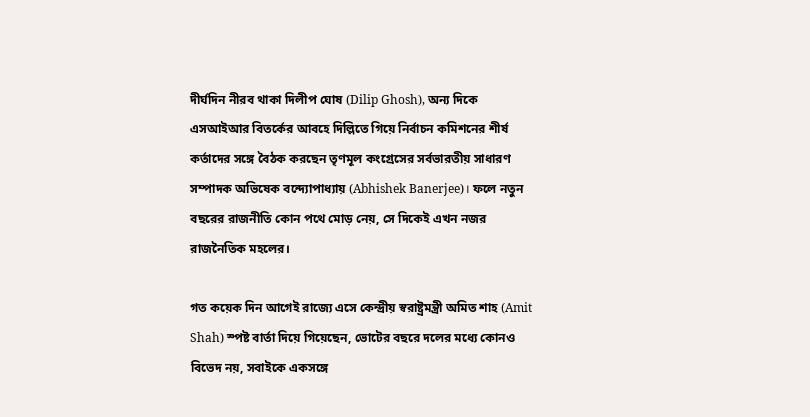দীর্ঘদিন নীরব থাকা দিলীপ ঘোষ (Dilip Ghosh), অন্য দিকে এসআইআর বিতর্কের আবহে দিল্লিতে গিয়ে নির্বাচন কমিশনের শীর্ষ কর্তাদের সঙ্গে বৈঠক করছেন তৃণমূল কংগ্রেসের সর্বভারতীয় সাধারণ সম্পাদক অভিষেক বন্দ্যোপাধ্যায় (Abhishek Banerjee)। ফলে নতুন বছরের রাজনীতি কোন পথে মোড় নেয়, সে দিকেই এখন নজর রাজনৈতিক মহলের।

গত কয়েক দিন আগেই রাজ্যে এসে কেন্দ্রীয় স্বরাষ্ট্রমন্ত্রী অমিত শাহ (Amit Shah) স্পষ্ট বার্তা দিয়ে গিয়েছেন, ভোটের বছরে দলের মধ্যে কোনও বিভেদ নয়, সবাইকে একসঙ্গে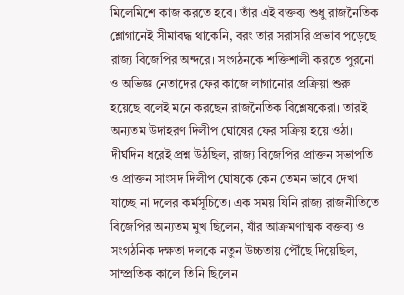মিলেমিশে কাজ করতে হবে। তাঁর এই বক্তব্য শুধু রাজনৈতিক শ্লোগানেই সীমাবদ্ধ থাকেনি, বরং তার সরাসরি প্রভাব পড়েছে রাজ্য বিজেপির অন্দরে। সংগঠনকে শক্তিশালী করতে পুরনো ও অভিজ্ঞ নেতাদের ফের কাজে লাগানোর প্রক্রিয়া শুরু হয়েছে বলেই মনে করছেন রাজনৈতিক বিশ্লেষকেরা। তারই অন্যতম উদাহরণ দিলীপ ঘোষের ফের সক্রিয় হয়ে ওঠা। দীর্ঘদিন ধরেই প্রশ্ন উঠছিল, রাজ্য বিজেপির প্রাক্তন সভাপতি ও প্রাক্তন সাংসদ দিলীপ ঘোষকে কেন তেমন ভাবে দেখা যাচ্ছে না দলের কর্মসূচিতে। এক সময় যিনি রাজ্য রাজনীতিতে বিজেপির অন্যতম মুখ ছিলেন, যাঁর আক্রমণাত্মক বক্তব্য ও সংগঠনিক দক্ষতা দলকে নতুন উচ্চতায় পৌঁছে দিয়েছিল, সাম্প্রতিক কালে তিনি ছিলেন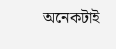অনেকটাই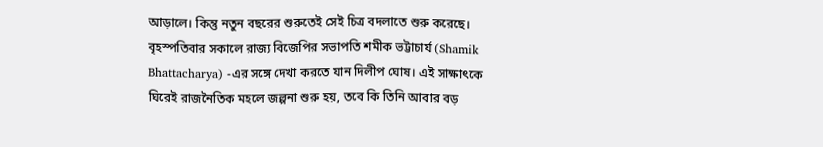আড়ালে। কিন্তু নতুন বছরের শুরুতেই সেই চিত্র বদলাতে শুরু করেছে। বৃহস্পতিবার সকালে রাজ্য বিজেপির সভাপতি শমীক ভট্টাচার্য (Shamik Bhattacharya) -এর সঙ্গে দেখা করতে যান দিলীপ ঘোষ। এই সাক্ষাৎকে ঘিরেই রাজনৈতিক মহলে জল্পনা শুরু হয়, তবে কি তিনি আবার বড়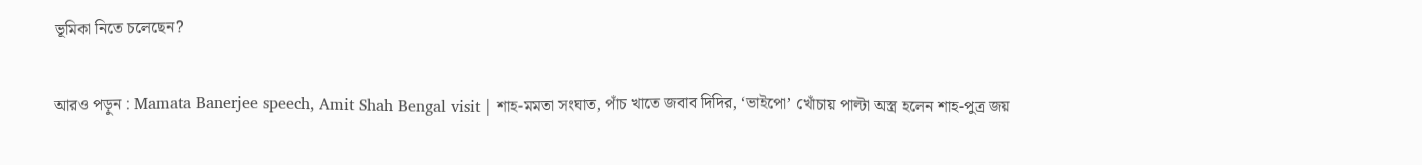ভূমিকা নিতে চলেছেন?

আরও পড়ুন : Mamata Banerjee speech, Amit Shah Bengal visit | শাহ-মমতা সংঘাত, পাঁচ খাতে জবাব দিদির, ‘ভাইপো’ খোঁচায় পাল্টা অস্ত্র হলেন শাহ-পুত্র জয়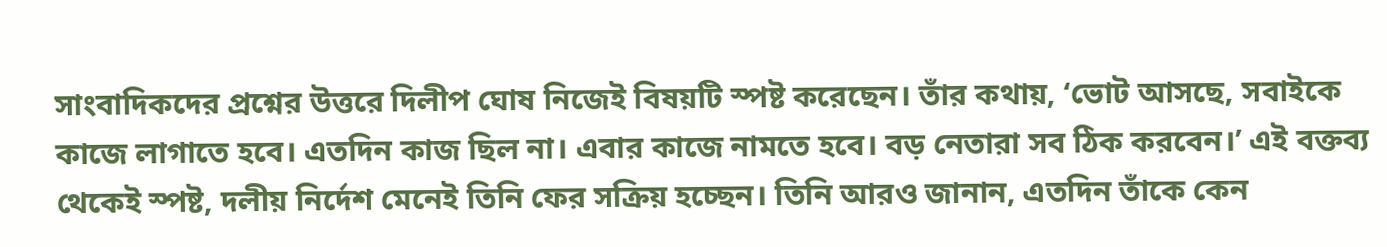সাংবাদিকদের প্রশ্নের উত্তরে দিলীপ ঘোষ নিজেই বিষয়টি স্পষ্ট করেছেন। তাঁর কথায়, ‘ভোট আসছে, সবাইকে কাজে লাগাতে হবে। এতদিন কাজ ছিল না। এবার কাজে নামতে হবে। বড় নেতারা সব ঠিক করবেন।’ এই বক্তব্য থেকেই স্পষ্ট, দলীয় নির্দেশ মেনেই তিনি ফের সক্রিয় হচ্ছেন। তিনি আরও জানান, এতদিন তাঁকে কেন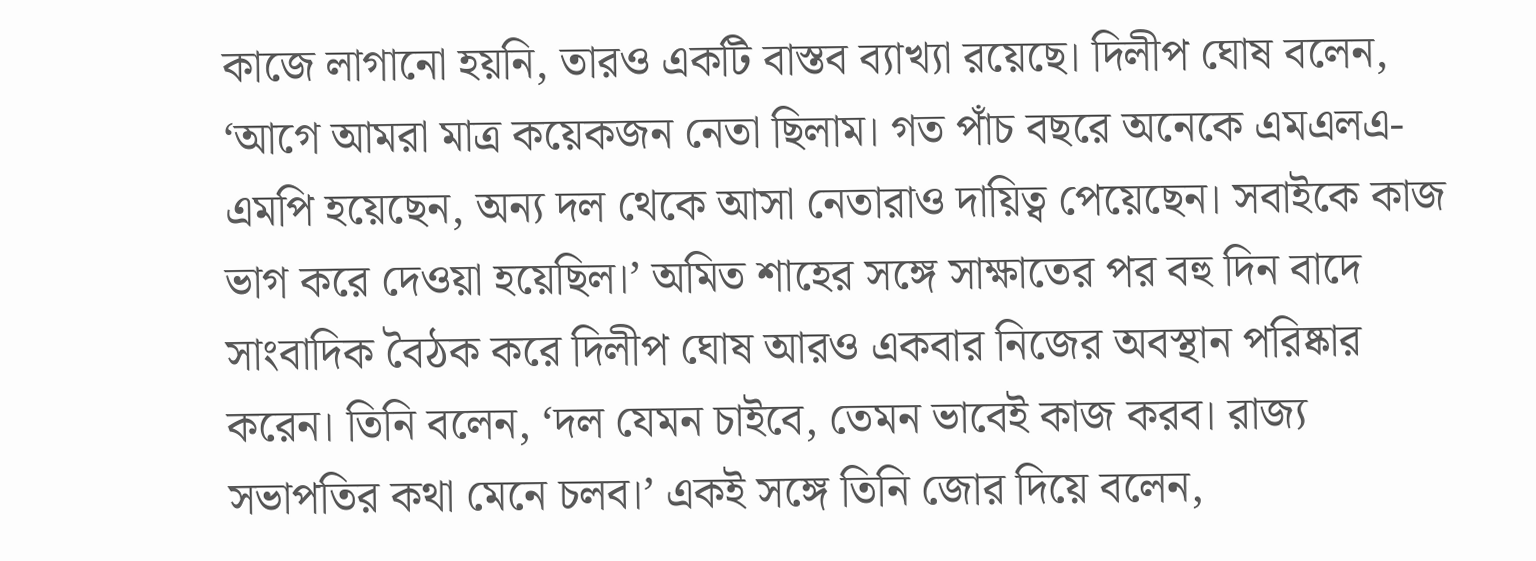কাজে লাগানো হয়নি, তারও একটি বাস্তব ব্যাখ্যা রয়েছে। দিলীপ ঘোষ বলেন, ‘আগে আমরা মাত্র কয়েকজন নেতা ছিলাম। গত পাঁচ বছরে অনেকে এমএলএ-এমপি হয়েছেন, অন্য দল থেকে আসা নেতারাও দায়িত্ব পেয়েছেন। সবাইকে কাজ ভাগ করে দেওয়া হয়েছিল।’ অমিত শাহের সঙ্গে সাক্ষাতের পর বহু দিন বাদে সাংবাদিক বৈঠক করে দিলীপ ঘোষ আরও একবার নিজের অবস্থান পরিষ্কার করেন। তিনি বলেন, ‘দল যেমন চাইবে, তেমন ভাবেই কাজ করব। রাজ্য সভাপতির কথা মেনে চলব।’ একই সঙ্গে তিনি জোর দিয়ে বলেন,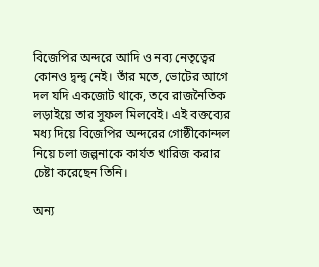বিজেপির অন্দরে আদি ও নব্য নেতৃত্বের কোনও দ্বন্দ্ব নেই। তাঁর মতে, ভোটের আগে দল যদি একজোট থাকে, তবে রাজনৈতিক লড়াইয়ে তার সুফল মিলবেই। এই বক্তব্যের মধ্য দিয়ে বিজেপির অন্দরের গোষ্ঠীকোন্দল নিয়ে চলা জল্পনাকে কার্যত খারিজ করার চেষ্টা করেছেন তিনি।

অন্য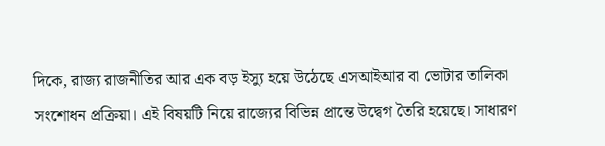দিকে, রাজ্য রাজনীতির আর এক বড় ইস্যু হয়ে উঠেছে এসআইআর বা ভোটার তালিকা সংশোধন প্রক্রিয়া। এই বিষয়টি নিয়ে রাজ্যের বিভিন্ন প্রান্তে উদ্বেগ তৈরি হয়েছে। সাধারণ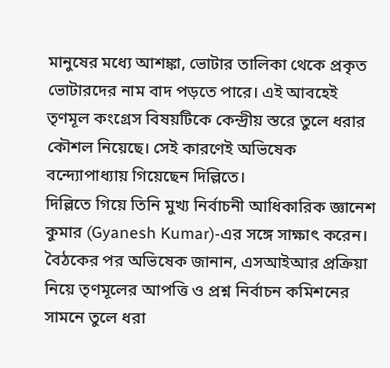মানুষের মধ্যে আশঙ্কা, ভোটার তালিকা থেকে প্রকৃত ভোটারদের নাম বাদ পড়তে পারে। এই আবহেই তৃণমূল কংগ্রেস বিষয়টিকে কেন্দ্রীয় স্তরে তুলে ধরার কৌশল নিয়েছে। সেই কারণেই অভিষেক বন্দ্যোপাধ্যায় গিয়েছেন দিল্লিতে।
দিল্লিতে গিয়ে তিনি মুখ্য নির্বাচনী আধিকারিক জ্ঞানেশ কুমার (Gyanesh Kumar)-এর সঙ্গে সাক্ষাৎ করেন। বৈঠকের পর অভিষেক জানান, এসআইআর প্রক্রিয়া নিয়ে তৃণমূলের আপত্তি ও প্রশ্ন নির্বাচন কমিশনের সামনে তুলে ধরা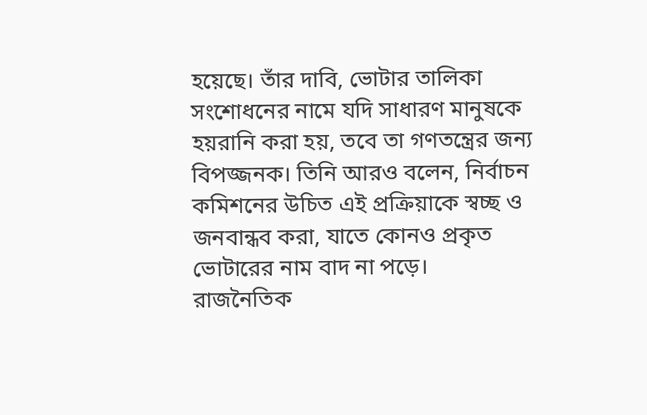হয়েছে। তাঁর দাবি, ভোটার তালিকা সংশোধনের নামে যদি সাধারণ মানুষকে হয়রানি করা হয়, তবে তা গণতন্ত্রের জন্য বিপজ্জনক। তিনি আরও বলেন, নির্বাচন কমিশনের উচিত এই প্রক্রিয়াকে স্বচ্ছ ও জনবান্ধব করা, যাতে কোনও প্রকৃত ভোটারের নাম বাদ না পড়ে।
রাজনৈতিক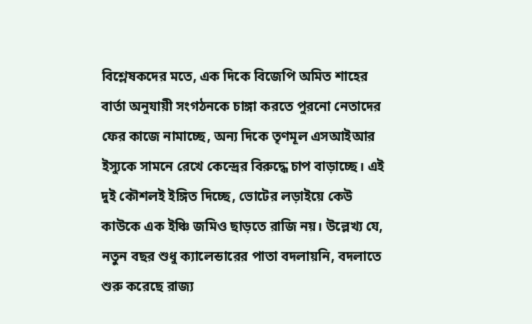বিশ্লেষকদের মতে, এক দিকে বিজেপি অমিত শাহের বার্তা অনুযায়ী সংগঠনকে চাঙ্গা করতে পুরনো নেতাদের ফের কাজে নামাচ্ছে, অন্য দিকে তৃণমূল এসআইআর ইস্যুকে সামনে রেখে কেন্দ্রের বিরুদ্ধে চাপ বাড়াচ্ছে। এই দুই কৌশলই ইঙ্গিত দিচ্ছে, ভোটের লড়াইয়ে কেউ কাউকে এক ইঞ্চি জমিও ছাড়তে রাজি নয়। উল্লেখ্য যে, নতুন বছর শুধু ক্যালেন্ডারের পাতা বদলায়নি, বদলাতে শুরু করেছে রাজ্য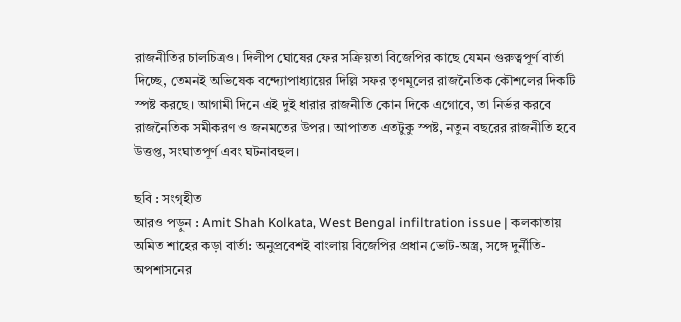রাজনীতির চালচিত্রও। দিলীপ ঘোষের ফের সক্রিয়তা বিজেপির কাছে যেমন গুরুত্বপূর্ণ বার্তা দিচ্ছে, তেমনই অভিষেক বন্দ্যোপাধ্যায়ের দিল্লি সফর তৃণমূলের রাজনৈতিক কৌশলের দিকটি স্পষ্ট করছে। আগামী দিনে এই দুই ধারার রাজনীতি কোন দিকে এগোবে, তা নির্ভর করবে রাজনৈতিক সমীকরণ ও জনমতের উপর। আপাতত এতটুকু স্পষ্ট, নতুন বছরের রাজনীতি হবে উত্তপ্ত, সংঘাতপূর্ণ এবং ঘটনাবহুল।

ছবি : সংগৃহীত
আরও পড়ুন : Amit Shah Kolkata, West Bengal infiltration issue | কলকাতায় অমিত শাহের কড়া বার্তা: অনুপ্রবেশই বাংলায় বিজেপির প্রধান ভোট-অস্ত্র, সঙ্গে দুর্নীতি-অপশাসনের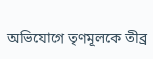অভিযোগে তৃণমূলকে তীব্র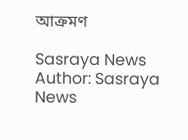আক্রমণ

Sasraya News
Author: Sasraya News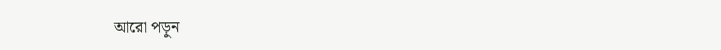আরো পড়ুন